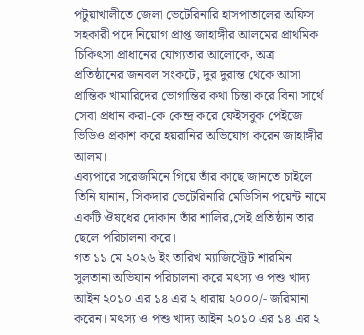পটুয়াখালীতে জেলা ভেটেরিনারি হাসপাতালের অফিস সহকারী পদে নিয়োগ প্রাপ্ত জাহাঙ্গীর আলমের প্রাথমিক চিকিৎসা প্রাধানের যোগ্যতার আলোকে, অত্র প্রতিষ্ঠানের জনবল সংকটে, দুর দুরান্ত থেকে আসা প্রান্তিক খামারিদের ভোগান্তির কথা চিন্তা করে বিনা সার্থে সেবা প্রধান করা-কে কেন্দ্র করে ফেইসবুক পেইজে ভিডিও প্রকাশ করে হয়রানির অভিযোগ করেন জাহাঙ্গীর আলম।
এব্যপারে সরেজমিনে গিয়ে তাঁর কাছে জানতে চাইলে তিনি যানান, সিকদার ভেটেরিনারি মেডিসিন পয়েন্ট নামে একটি ঔষধের দোকান তাঁর শালির,সেই প্রতিষ্ঠান তার ছেলে পরিচালনা করে।
গত ১১ মে ২০২৬ ইং তারিখ ম্যাজিস্ট্রেট শারমিন সুলতানা অভিযান পরিচালনা করে মৎস্য ও পশু খাদ্য আইন ২০১০ এর ১৪ এর ২ ধারায় ২০০০/- জরিমানা করেন। মৎস্য ও পশু খাদ্য আইন ২০১০ এর ১৪ এর ২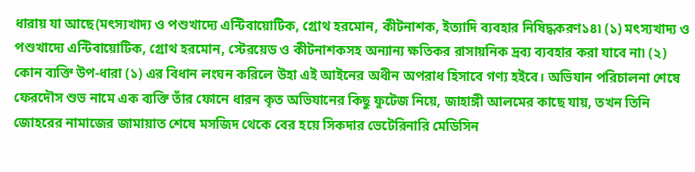ধারায় যা আছে(মৎস্যখাদ্য ও পশুখাদ্যে এন্টিবায়োটিক, গ্রোথ হরমোন, কীটনাশক, ইত্যাদি ব্যবহার নিষিদ্ধকরণ১৪৷ (১) মৎস্যখাদ্য ও পশুখাদ্যে এন্টিবায়োটিক, গ্রোথ হরমোন, স্টেরয়েড ও কীটনাশকসহ অন্যান্য ক্ষতিকর রাসায়নিক দ্রব্য ব্যবহার করা যাবে না৷ (২) কোন ব্যক্তি উপ-ধারা (১) এর বিধান লংঘন করিলে উহা এই আইনের অধীন অপরাধ হিসাবে গণ্য হইবে। অভিযান পরিচালনা শেষে ফেরদৌস শুভ নামে এক ব্যক্তি তাঁর ফোনে ধারন কৃত অভিযানের কিছু ফুটেজ নিয়ে, জাহাঙ্গী আলমের কাছে যায়, তখন তিনি জোহরের নামাজের জামায়াত শেষে মসজিদ থেকে বের হয়ে সিকদার ভেটেরিনারি মেডিসিন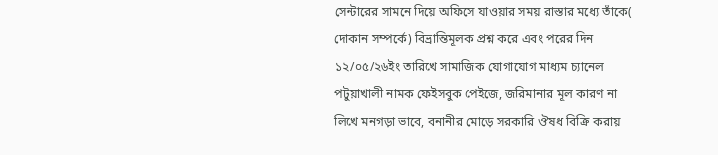সেন্টারের সামনে দিয়ে অফিসে যাওয়ার সময় রাস্তার মধ্যে তাঁকে( দোকান সম্পর্কে) বিভ্রান্তিমূলক প্রশ্ন করে এবং পরের দিন ১২/০৫/২৬ইং তারিখে সামাজিক যোগাযোগ মাধ্যম চ্যানেল পটুয়াখালী নামক ফেইসবুক পেইজে, জরিমানার মূল কারণ না লিখে মনগড়া ভাবে, বনানীর মোড়ে সরকারি ঔষধ বিক্রি করায়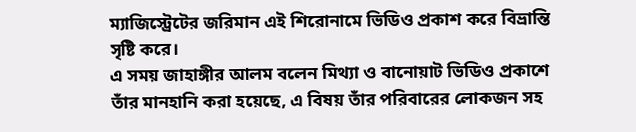ম্যাজিস্ট্রেটের জরিমান এই শিরোনামে ভিডিও প্রকাশ করে বিভ্রান্তি সৃষ্টি করে।
এ সময় জাহাঙ্গীর আলম বলেন মিথ্যা ও বানোয়াট ভিডিও প্রকাশে তাঁর মানহানি করা হয়েছে, এ বিষয় তাঁর পরিবারের লোকজন সহ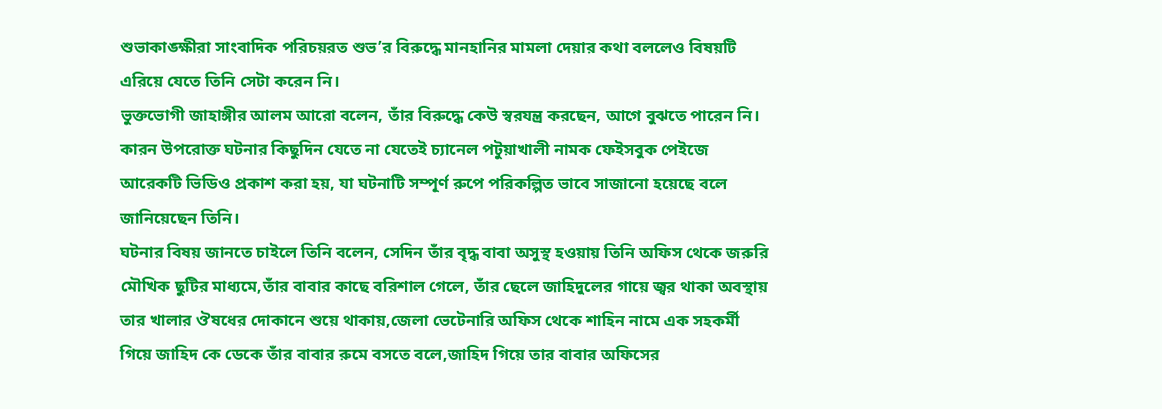শুভাকাঙ্ক্ষীরা সাংবাদিক পরিচয়রত শুভ’র বিরুদ্ধে মানহানির মামলা দেয়ার কথা বললেও বিষয়টি এরিয়ে যেতে তিনি সেটা করেন নি।
ভুক্তভোগী জাহাঙ্গীর আলম আরো বলেন, তাঁর বিরুদ্ধে কেউ স্বরযন্ত্র করছেন, আগে বুঝতে পারেন নি। কারন উপরোক্ত ঘটনার কিছুদিন যেতে না যেতেই চ্যানেল পটুয়াখালী নামক ফেইসবুক পেইজে আরেকটি ভিডিও প্রকাশ করা হয়, যা ঘটনাটি সম্পূর্ণ রুপে পরিকল্পিত ভাবে সাজানো হয়েছে বলে জানিয়েছেন তিনি।
ঘটনার বিষয় জানতে চাইলে তিনি বলেন, সেদিন তাঁর বৃদ্ধ বাবা অসুস্থ হওয়ায় তিনি অফিস থেকে জরুরি মৌখিক ছুটির মাধ্যমে,তাঁর বাবার কাছে বরিশাল গেলে, তাঁর ছেলে জাহিদুলের গায়ে জ্বর থাকা অবস্থায় তার খালার ঔষধের দোকানে শুয়ে থাকায়,জেলা ভেটেনারি অফিস থেকে শাহিন নামে এক সহকর্মী গিয়ে জাহিদ কে ডেকে তাঁর বাবার রুমে বসতে বলে,জাহিদ গিয়ে তার বাবার অফিসের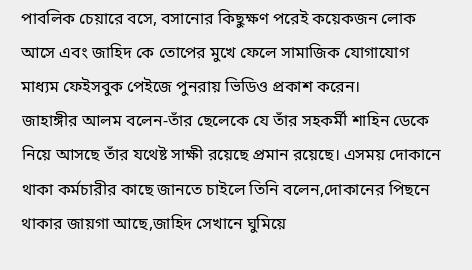পাবলিক চেয়ারে বসে, বসানোর কিছুক্ষণ পরেই কয়েকজন লোক আসে এবং জাহিদ কে তোপের মুখে ফেলে সামাজিক যোগাযোগ মাধ্যম ফেইসবুক পেইজে পুনরায় ভিডিও প্রকাশ করেন।
জাহাঙ্গীর আলম বলেন-তাঁর ছেলেকে যে তাঁর সহকর্মী শাহিন ডেকে নিয়ে আসছে তাঁর যথেষ্ট সাক্ষী রয়েছে প্রমান রয়েছে। এসময় দোকানে থাকা কর্মচারীর কাছে জানতে চাইলে তিনি বলেন,দোকানের পিছনে থাকার জায়গা আছে,জাহিদ সেখানে ঘুমিয়ে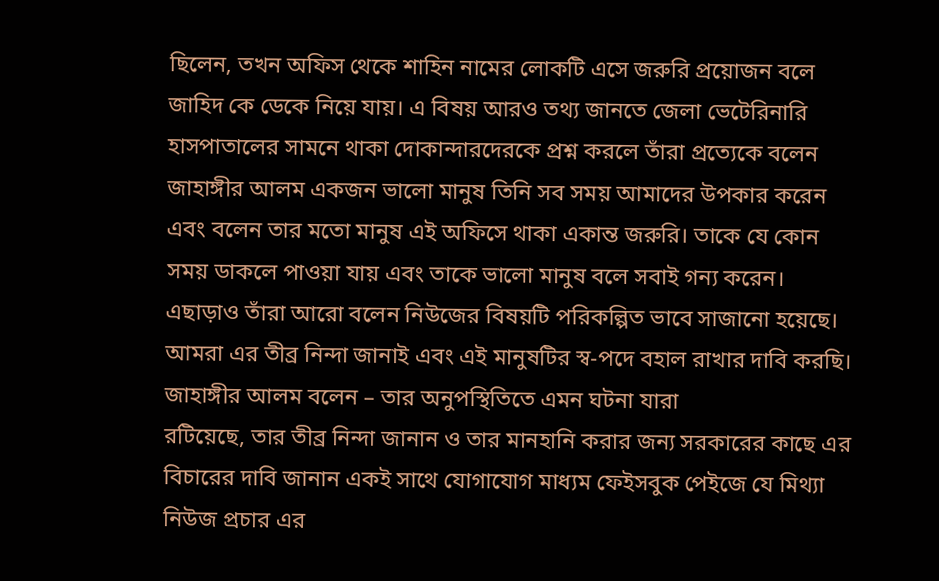ছিলেন, তখন অফিস থেকে শাহিন নামের লোকটি এসে জরুরি প্রয়োজন বলে জাহিদ কে ডেকে নিয়ে যায়। এ বিষয় আরও তথ্য জানতে জেলা ভেটেরিনারি হাসপাতালের সামনে থাকা দোকান্দারদেরকে প্রশ্ন করলে তাঁরা প্রত্যেকে বলেন জাহাঙ্গীর আলম একজন ভালো মানুষ তিনি সব সময় আমাদের উপকার করেন এবং বলেন তার মতো মানুষ এই অফিসে থাকা একান্ত জরুরি। তাকে যে কোন সময় ডাকলে পাওয়া যায় এবং তাকে ভালো মানুষ বলে সবাই গন্য করেন।
এছাড়াও তাঁরা আরো বলেন নিউজের বিষয়টি পরিকল্পিত ভাবে সাজানো হয়েছে। আমরা এর তীব্র নিন্দা জানাই এবং এই মানুষটির স্ব-পদে বহাল রাখার দাবি করছি।
জাহাঙ্গীর আলম বলেন – তার অনুপস্থিতিতে এমন ঘটনা যারা
রটিয়েছে, তার তীব্র নিন্দা জানান ও তার মানহানি করার জন্য সরকারের কাছে এর বিচারের দাবি জানান একই সাথে যোগাযোগ মাধ্যম ফেইসবুক পেইজে যে মিথ্যা নিউজ প্রচার এর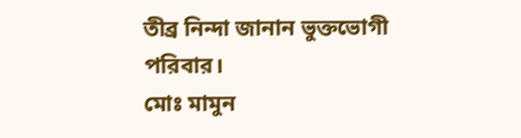তীব্র নিন্দা জানান ভুক্তভোগী পরিবার।
মোঃ মামুন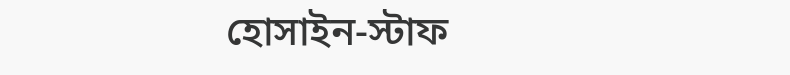হোসাইন-স্টাফ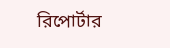রিপোর্টার